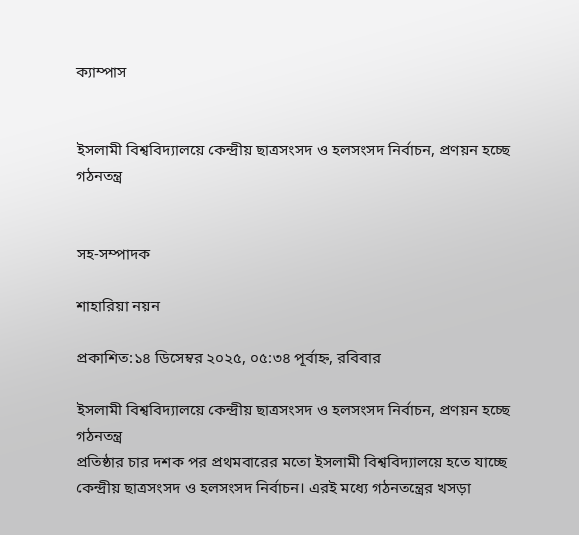ক্যাম্পাস


ইসলামী বিশ্ববিদ্যালয়ে কেন্দ্রীয় ছাত্রসংসদ ও হলসংসদ নির্বাচন, প্রণয়ন হচ্ছে গঠনতন্ত্র


সহ-সম্পাদক

শাহারিয়া নয়ন

প্রকাশিত:১৪ ডিসেম্বর ২০২৫, ০৫:৩৪ পূর্বাহ্ন, রবিবার

ইসলামী বিশ্ববিদ্যালয়ে কেন্দ্রীয় ছাত্রসংসদ ও হলসংসদ নির্বাচন, প্রণয়ন হচ্ছে গঠনতন্ত্র
প্রতিষ্ঠার চার দশক পর প্রথমবারের মতো ইসলামী বিশ্ববিদ্যালয়ে হতে যাচ্ছে কেন্দ্রীয় ছাত্রসংসদ ও হলসংসদ নির্বাচন। এরই মধ্যে গঠনতন্ত্রের খসড়া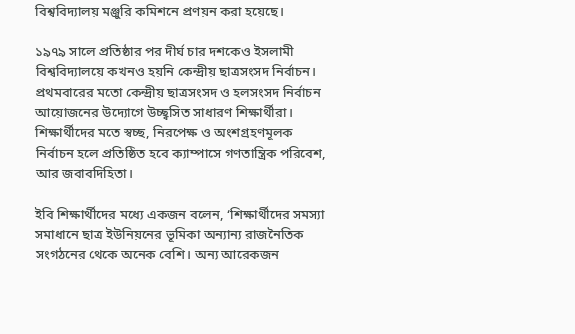বিশ্ববিদ্যালয় মঞ্জুরি কমিশনে প্রণয়ন করা হয়েছে।

১৯৭৯ সালে প্রতিষ্ঠার পর দীর্ঘ চার দশকেও ইসলামী বিশ্ববিদ্যালয়ে কখনও হয়নি কেন্দ্রীয় ছাত্রসংসদ নির্বাচন। প্রথমবারের মতো কেন্দ্রীয় ছাত্রসংসদ ও হলসংসদ নির্বাচন আয়োজনের উদ্যোগে উচ্ছ্বসিত সাধারণ শিক্ষার্থীরা।
শিক্ষার্থীদের মতে স্বচ্ছ, নিরপেক্ষ ও অংশগ্রহণমূলক নির্বাচন হলে প্রতিষ্ঠিত হবে ক্যাম্পাসে গণতান্ত্রিক পরিবেশ, আর জবাবদিহিতা।

ইবি শিক্ষার্থীদের মধ্যে একজন বলেন, ‘শিক্ষার্থীদের সমস্যা সমাধানে ছাত্র ইউনিয়নের ভূমিকা অন্যান্য রাজনৈতিক সংগঠনের থেকে অনেক বেশি। অন্য আরেকজন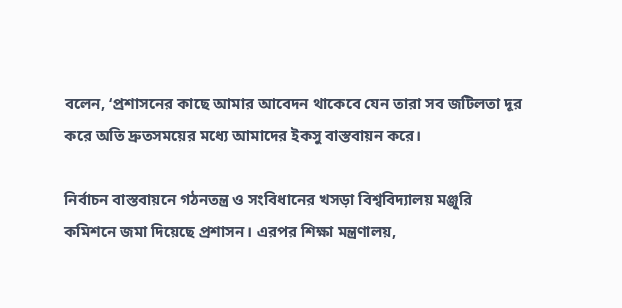বলেন, ‘প্রশাসনের কাছে আমার আবেদন থাকেবে যেন তারা সব জটিলতা দূর করে অতি দ্রুতসময়ের মধ্যে আমাদের ইকসু বাস্তবায়ন করে।

নির্বাচন বাস্তবায়নে গঠনতন্ত্র ও সংবিধানের খসড়া বিশ্ববিদ্যালয় মঞ্জুরি কমিশনে জমা দিয়েছে প্রশাসন। এরপর শিক্ষা মন্ত্রণালয়,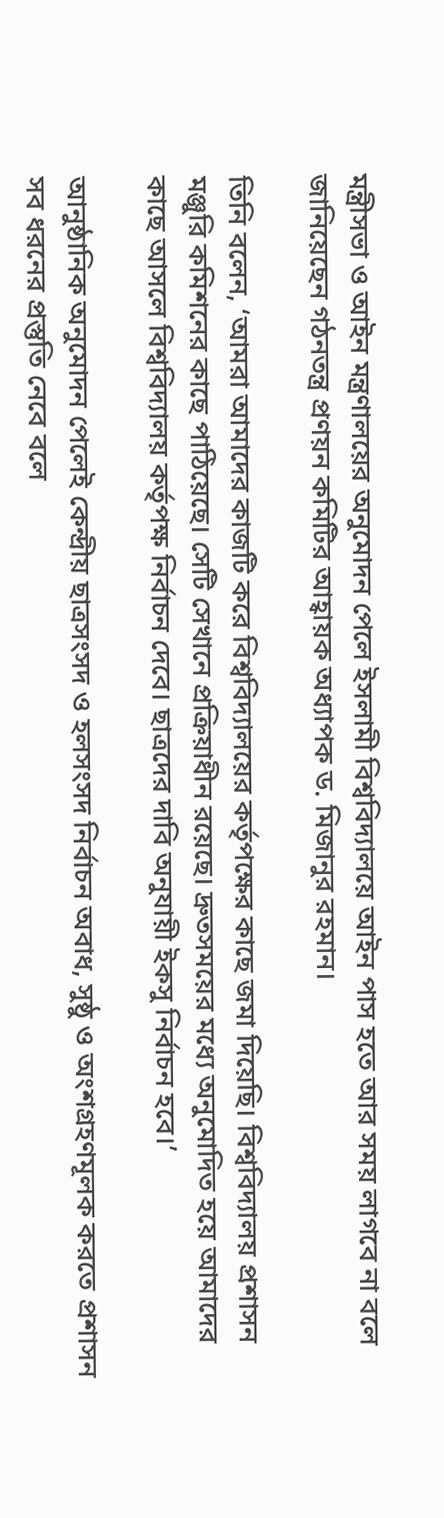মন্ত্রীসভা ও আইন মন্ত্রণালয়ের অনুমোদন পেলে ইসলামী বিশ্ববিদ্যালয়ে আইন পাস হতে আর সময় লাগবে না বলে জানিয়েছেন গঠনতন্ত্র প্রণয়ন কমিটির আহ্বায়ক অধ্যাপক ড. মিজানুর রহমান।

তিনি বলেন, ‘আমরা আমাদের কাজটি করে বিশ্ববিদ্যালয়ের কর্তৃপক্ষের কাছে জমা দিয়েছি। বিশ্ববিদ্যালয় প্রশাসন মঞ্জুরি কমিশনের কাছে পাঠিয়েছে। সেটি সেখানে প্রক্রিয়াধীন রয়েছে। দ্রুতসময়ের মধ্যে অনুমোদিত হয়ে আমাদের কাছে আসলে বিশ্ববিদ্যালয় কর্তৃপক্ষ নির্বাচন দেবে। ছাত্রদের দাবি অনুযায়ী ইকসু নির্বাচন হবে।’

আনুষ্ঠানিক অনুমোদন পেলেই কেন্দ্রীয় ছাত্রসংসদ ও হলসংসদ নির্বাচন অবাধ, সুষ্ঠু ও অংশগ্রহণমূলক করতে প্রশাসন সব ধরনের প্রস্তুতি নেবে বলে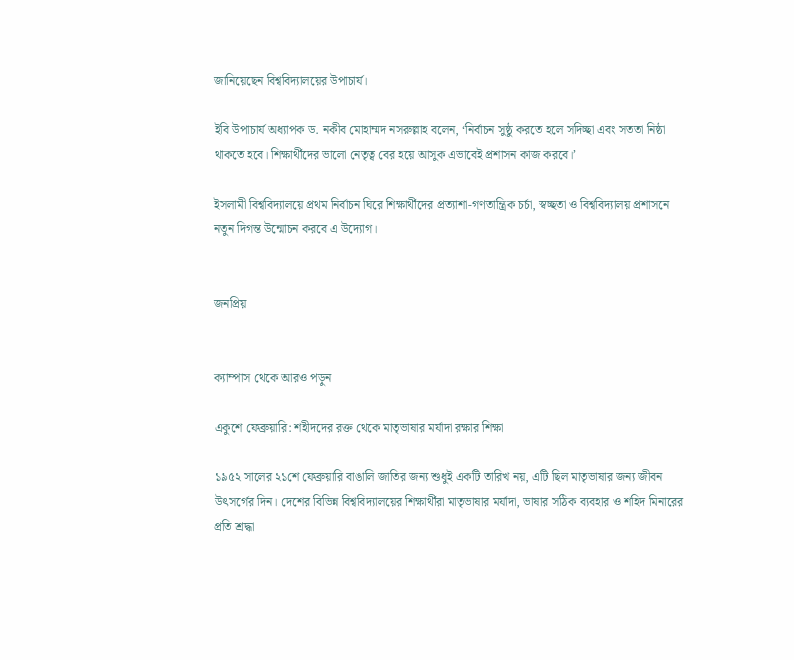জানিয়েছেন বিশ্ববিদ্যালয়ের উপাচার্য।

ইবি উপাচার্য অধ্যাপক ড. নকীব মোহাম্মদ নসরুল্লাহ বলেন, ‘নির্বাচন সুষ্ঠু করতে হলে সদিচ্ছা এবং সততা নিষ্ঠা থাকতে হবে। শিক্ষার্থীদের ভালো নেতৃত্ব বের হয়ে আসুক এভাবেই প্রশাসন কাজ করবে।’

ইসলামী বিশ্ববিদ্যালয়ে প্রথম নির্বাচন ঘিরে শিক্ষার্থীদের প্রত্যাশা-গণতান্ত্রিক চর্চা, স্বচ্ছতা ও বিশ্ববিদ্যালয় প্রশাসনে নতুন দিগন্ত উন্মোচন করবে এ উদ্যোগ।


জনপ্রিয়


ক্যাম্পাস থেকে আরও পড়ুন

একুশে ফেব্রুয়ারি: শহীদদের রক্ত থেকে মাতৃভাষার মর্যাদা রক্ষার শিক্ষা

১৯৫২ সালের ২১শে ফেব্রুয়ারি বাঙালি জাতির জন্য শুধুই একটি তারিখ নয়, এটি ছিল মাতৃভাষার জন্য জীবন উৎসর্গের দিন। দেশের বিভিন্ন বিশ্ববিদ্যালয়ের শিক্ষার্থীরা মাতৃভাষার মর্যাদা, ভাষার সঠিক ব্যবহার ও শহিদ মিনারের প্রতি শ্রদ্ধা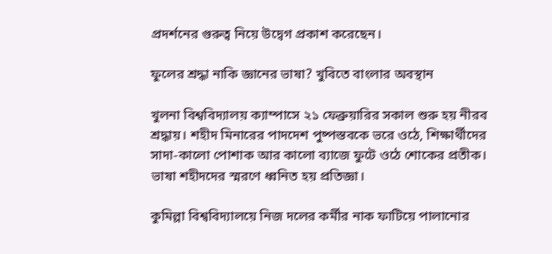প্রদর্শনের গুরুত্ব নিয়ে উদ্বেগ প্রকাশ করেছেন।

ফুলের শ্রদ্ধা নাকি জ্ঞানের ভাষা? খুবিতে বাংলার অবস্থান

খুলনা বিশ্ববিদ্যালয় ক্যাম্পাসে ২১ ফেব্রুয়ারির সকাল শুরু হয় নীরব শ্রদ্ধায়। শহীদ মিনারের পাদদেশ পুষ্পস্তবকে ভরে ওঠে, শিক্ষার্থীদের সাদা-কালো পোশাক আর কালো ব্যাজে ফুটে ওঠে শোকের প্রতীক। ভাষা শহীদদের স্মরণে ধ্বনিত হয় প্রতিজ্ঞা।

কুমিল্লা বিশ্ববিদ্যালয়ে নিজ দলের কর্মীর নাক ফাটিয়ে পালানোর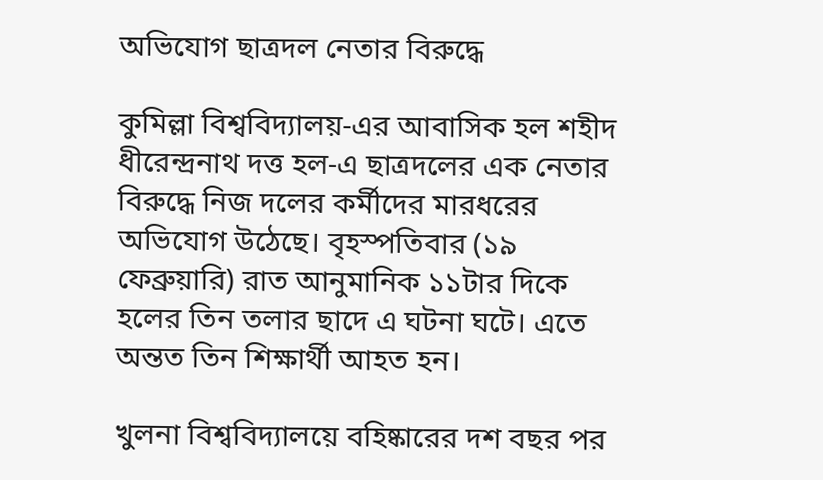অভিযোগ ছাত্রদল নেতার বিরুদ্ধে

কুমিল্লা বিশ্ববিদ্যালয়-এর আবাসিক হল শহীদ ধীরেন্দ্রনাথ দত্ত হল-এ ছাত্রদলের এক নেতার বিরুদ্ধে নিজ দলের কর্মীদের মারধরের অভিযোগ উঠেছে। বৃহস্পতিবার (১৯ ফেব্রুয়ারি) রাত আনুমানিক ১১টার দিকে হলের তিন তলার ছাদে এ ঘটনা ঘটে। এতে অন্তত তিন শিক্ষার্থী আহত হন।

খুলনা বিশ্ববিদ্যালয়ে বহিষ্কারের দশ বছর পর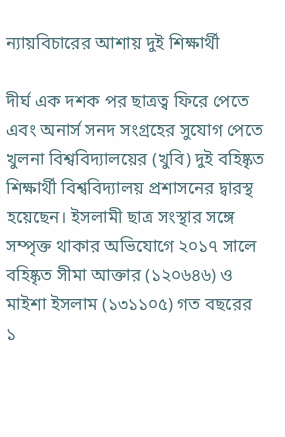ন্যায়বিচারের আশায় দুই শিক্ষার্থী

দীর্ঘ এক দশক পর ছাত্রত্ব ফিরে পেতে এবং অনার্স সনদ সংগ্রহের সুযোগ পেতে খুলনা বিশ্ববিদ্যালয়ের (খুবি) দুই বহিষ্কৃত শিক্ষার্থী বিশ্ববিদ্যালয় প্রশাসনের দ্বারস্থ হয়েছেন। ইসলামী ছাত্র সংস্থার সঙ্গে সম্পৃক্ত থাকার অভিযোগে ২০১৭ সালে বহিষ্কৃত সীমা আক্তার (১২০৬৪৬) ও মাইশা ইসলাম (১৩১১০৫) গত বছরের ১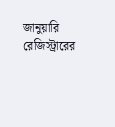জানুয়ারি রেজিস্ট্রারের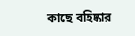কাছে বহিষ্কার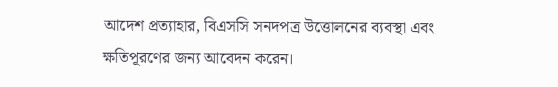আদেশ প্রত্যাহার, বিএসসি সনদপত্র উত্তোলনের ব্যবস্থা এবং ক্ষতিপূরণের জন্য আবেদন করেন।